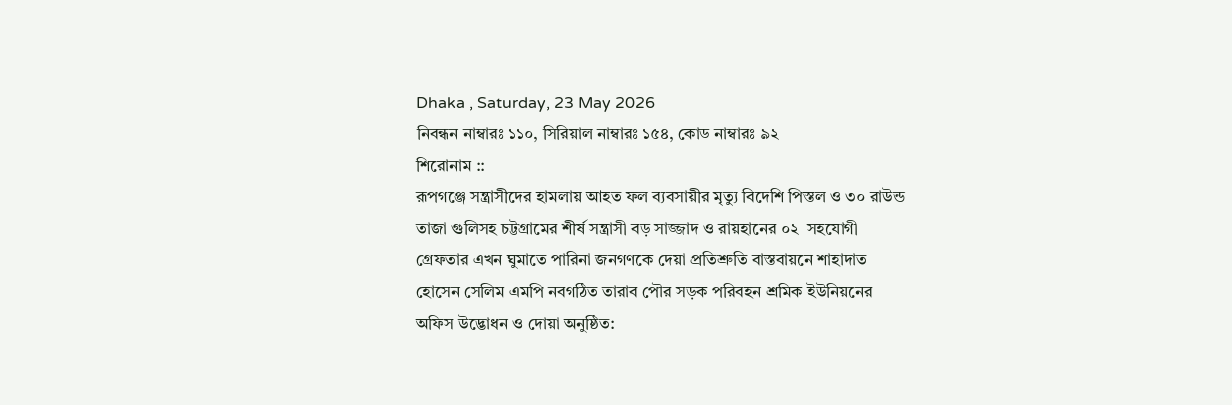Dhaka , Saturday, 23 May 2026
নিবন্ধন নাম্বারঃ ১১০, সিরিয়াল নাম্বারঃ ১৫৪, কোড নাম্বারঃ ৯২
শিরোনাম ::
রূপগঞ্জে সন্ত্রাসীদের হামলায় আহত ফল ব্যবসায়ীর মৃত্যু বিদেশি পিস্তল ও ৩০ রাউন্ড তাজা গুলিসহ চট্টগ্রামের শীর্ষ সন্ত্রাসী বড় সাজ্জাদ ও রায়হানের ০২  সহযোগী গ্রেফতার এখন ঘুমাতে পারিনা জনগণকে দেয়া প্রতিশ্রুতি বাস্তবায়নে শাহাদাত হোসেন সেলিম এমপি নবগঠিত তারাব পৌর সড়ক পরিবহন শ্রমিক ইউনিয়নের অফিস উদ্ভোধন ও দোয়া অনুষ্ঠিত: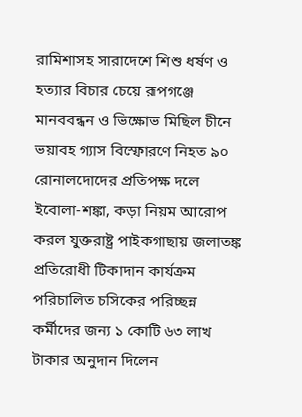রামিশাসহ সারাদেশে শিশু ধর্ষণ ও হত্যার বিচার চেয়ে রূপগঞ্জে মানববন্ধন ও ভিক্ষোভ মিছিল চীনে ভয়াবহ গ্যাস বিস্ফোরণে নিহত ৯০ রোনালদোদের প্রতিপক্ষ দলে ইবোলা-শঙ্কা, কড়া নিয়ম আরোপ করল যুক্তরাষ্ট্র পাইকগাছায় জলাতঙ্ক প্রতিরোধী টিকাদান কার্যক্রম পরিচালিত চসিকের পরিচ্ছন্ন কর্মীদের জন্য ১ কোটি ৬৩ লাখ টাকার অনুদান দিলেন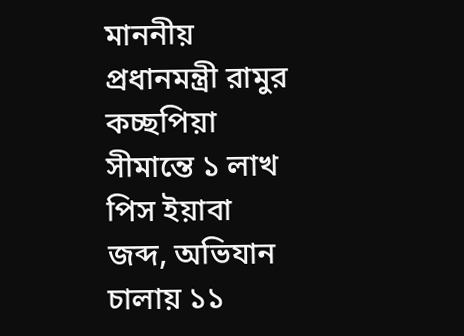মাননীয় প্রধানমন্ত্রী রামুর কচ্ছপিয়া সীমান্তে ১ লাখ পিস ইয়াবা জব্দ, অভিযান চালায় ১১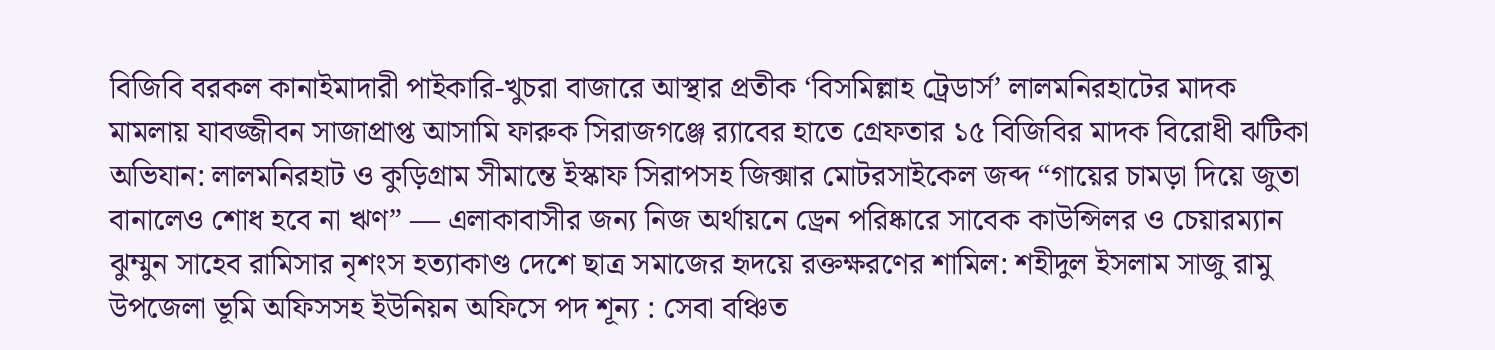বিজিবি বরকল কানাইমাদারী পাইকারি-খুচরা বাজারে আস্থার প্রতীক ‘বিসমিল্লাহ ট্রেডার্স’ লালমনিরহাটের মাদক মামলায় যাবজ্জীবন সাজাপ্রাপ্ত আসামি ফারুক সিরাজগঞ্জে র‍্যাবের হাতে গ্রেফতার ১৫ বিজিবির মাদক বিরোধী ঝটিকা অভিযান: লালমনিরহাট ও কুড়িগ্রাম সীমান্তে ইস্কাফ সিরাপসহ জিক্সার মোটরসাইকেল জব্দ “গায়ের চামড়া দিয়ে জুতা বানালেও শোধ হবে না ঋণ” — এলাকাবাসীর জন্য নিজ অর্থায়নে ড্রেন পরিষ্কারে সাবেক কাউন্সিলর ও চেয়ারম্যান ঝুম্মুন সাহেব রামিসার নৃশংস হত্যাকাণ্ড দেশে ছাত্র সমাজের হৃদয়ে রক্তক্ষরণের শামিল: শহীদুল ইসলাম সাজু রামু উপজেলা ভূমি অফিসসহ ইউনিয়ন অফিসে পদ শূন্য : সেবা বঞ্চিত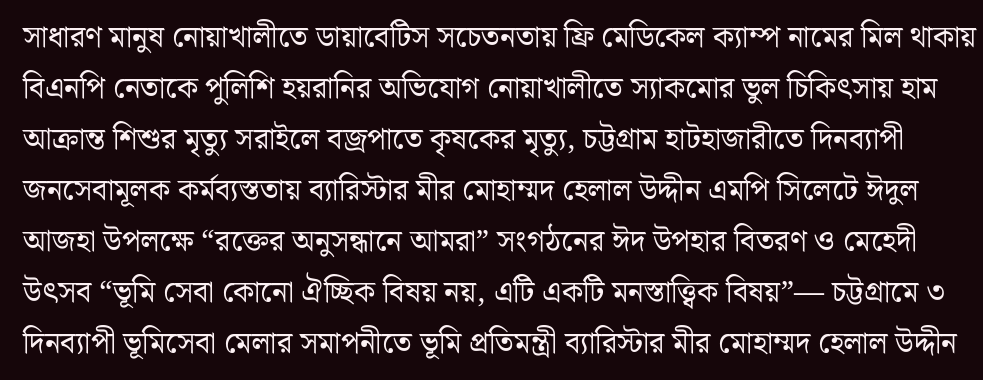সাধারণ মানুষ নোয়াখালীতে ডায়াবেটিস সচেতনতায় ফ্রি মেডিকেল ক্যাম্প নামের মিল থাকায় বিএনপি নেতাকে পুলিশি হয়রানির অভিযোগ নোয়াখালীতে স্যাকমোর ভুল চিকিৎসায় হাম আক্রান্ত শিশুর মৃত্যু সরাইলে বজ্রপাতে কৃষকের মৃত্যু, চট্টগ্রাম হাটহাজারীতে দিনব্যাপী জনসেবামূলক কর্মব্যস্ততায় ব্যারিস্টার মীর মোহাম্মদ হেলাল উদ্দীন এমপি সিলেটে ঈদুল আজহা উপলক্ষে “রক্তের অনুসন্ধানে আমরা” সংগঠনের ঈদ উপহার বিতরণ ও মেহেদী উৎসব “ভূমি সেবা কোনো ঐচ্ছিক বিষয় নয়, এটি একটি মনস্তাত্ত্বিক বিষয়”— চট্টগ্রামে ৩ দিনব্যাপী ভূমিসেবা মেলার সমাপনীতে ভূমি প্রতিমন্ত্রী ব্যারিস্টার মীর মোহাম্মদ হেলাল উদ্দীন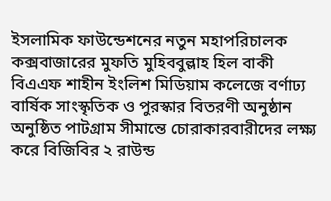ইসলামিক ফাউন্ডেশনের নতুন মহাপরিচালক কক্সবাজারের মুফতি মুহিববুল্লাহ হিল বাকী বিএএফ শাহীন ইংলিশ মিডিয়াম কলেজে বর্ণাঢ্য বার্ষিক সাংস্কৃতিক ও পুরস্কার বিতরণী অনুষ্ঠান অনুষ্ঠিত পাটগ্রাম সীমান্তে চোরাকারবারীদের লক্ষ্য করে বিজিবির ২ রাউন্ড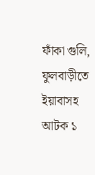ফাঁকা গুলি, ফুলবাড়ীতে ইয়াবাসহ আটক ১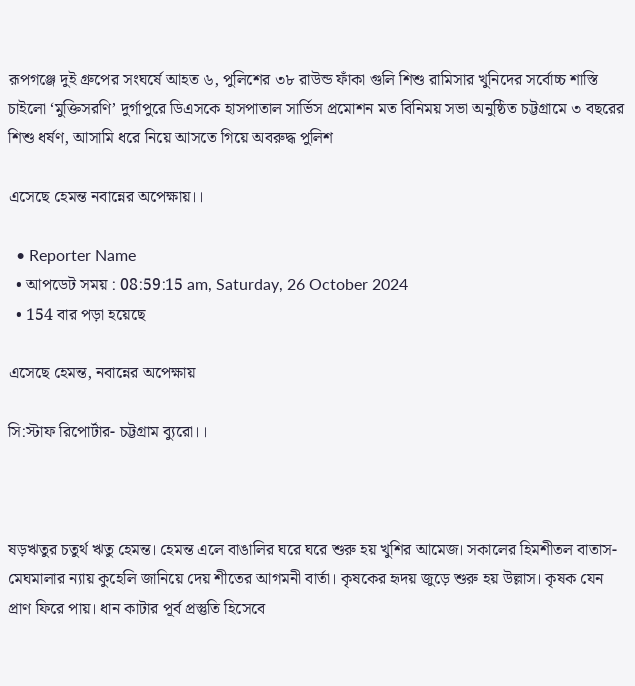রূপগঞ্জে দুই গ্রুপের সংঘর্ষে আহত ৬, পুলিশের ৩৮ রাউন্ড ফাঁকা গুলি শিশু রামিসার খুনিদের সর্বোচ্চ শাস্তি চাইলো ‘মুক্তিসরণি’ দুর্গাপুরে ডিএসকে হাসপাতাল সার্ভিস প্রমোশন মত বিনিময় সভা অনুষ্ঠিত চট্টগ্রামে ৩ বছরের শিশু ধর্ষণ, আসামি ধরে নিয়ে আসতে গিয়ে অবরুদ্ধ পুলিশ

এসেছে হেমন্ত নবান্নের অপেক্ষায়।।

  • Reporter Name
  • আপডেট সময় : 08:59:15 am, Saturday, 26 October 2024
  • 154 বার পড়া হয়েছে

এসেছে হেমন্ত, নবান্নের অপেক্ষায়

সি:স্টাফ রিপোর্টার- চট্টগ্রাম ব্যুরো।।



ষড়ঋতুর চতুর্থ ঋতু হেমন্ত। হেমন্ত এলে বাঙালির ঘরে ঘরে শুরু হয় খুশির আমেজ। সকালের হিমশীতল বাতাস- মেঘমালার ন্যায় কুহেলি জানিয়ে দেয় শীতের আগমনী বার্তা। কৃষকের হৃদয় জুড়ে শুরু হয় উল্লাস। কৃষক যেন প্রাণ ফিরে পায়। ধান কাটার পূর্ব প্রস্তুতি হিসেবে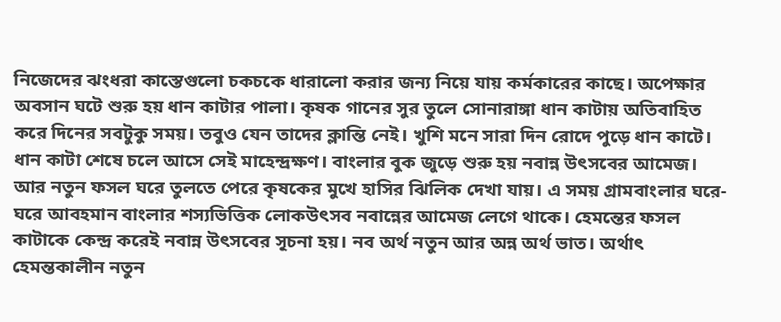নিজেদের ঝংধরা কাস্তেগুলো চকচকে ধারালো করার জন্য নিয়ে যায় কর্মকারের কাছে। অপেক্ষার অবসান ঘটে শুরু হয় ধান কাটার পালা। কৃষক গানের সুর তুলে সোনারাঙ্গা ধান কাটায় অতিবাহিত করে দিনের সবটুকু সময়। তবুও যেন তাদের ক্লান্তি নেই। খুশি মনে সারা দিন রোদে পুড়ে ধান কাটে। ধান কাটা শেষে চলে আসে সেই মাহেন্দ্রক্ষণ। বাংলার বুক জুড়ে শুরু হয় নবান্ন উৎসবের আমেজ।
আর নতুন ফসল ঘরে তুলতে পেরে কৃষকের মুখে হাসির ঝিলিক দেখা যায়। এ সময় গ্রামবাংলার ঘরে-ঘরে আবহমান বাংলার শস্যভিত্তিক লোকউৎসব নবান্নের আমেজ লেগে থাকে। হেমন্তের ফসল কাটাকে কেন্দ্র করেই নবান্ন উৎসবের সূচনা হয়। নব অর্থ নতুন আর অন্ন অর্থ ভাত। অর্থাৎ হেমন্তকালীন নতুন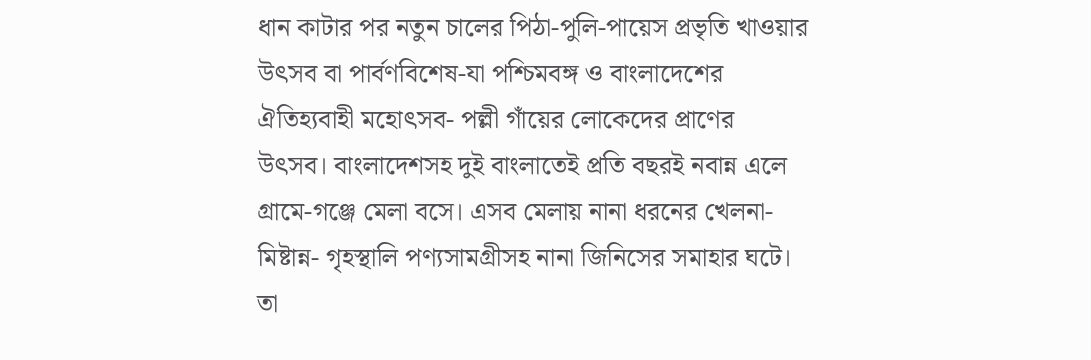ধান কাটার পর নতুন চালের পিঠা-পুলি-পায়েস প্রভৃতি খাওয়ার উৎসব বা পার্বণবিশেষ-যা পশ্চিমবঙ্গ ও বাংলাদেশের ঐতিহ্যবাহী মহোৎসব- পল্লী গাঁয়ের লোকেদের প্রাণের উৎসব। বাংলাদেশসহ দুই বাংলাতেই প্রতি বছরই নবান্ন এলে গ্রামে-গঞ্জে মেলা বসে। এসব মেলায় নানা ধরনের খেলনা- মিষ্টান্ন- গৃহস্থালি পণ্যসামগ্রীসহ নানা জিনিসের সমাহার ঘটে। তা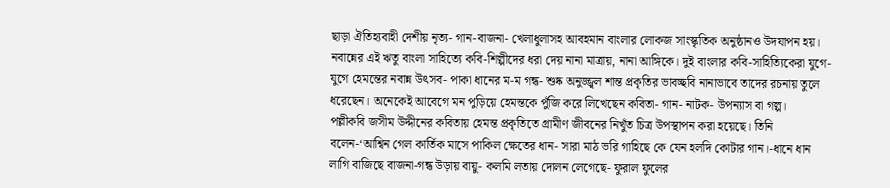ছাড়া ঐতিহ্যবাহী দেশীয় নৃত্য- গান-বাজনা- খেলাধুলাসহ আবহমান বাংলার লোকজ সাংস্কৃতিক অনুষ্ঠানও উদযাপন হয়।
নবান্নের এই ঋতু বাংলা সাহিত্যে কবি-শিল্পীদের ধরা দেয় নানা মাত্রায়, নানা আঙ্গিকে। দুই বাংলার কবি-সাহিত্যিকেরা যুগে-যুগে হেমন্তের নবান্ন উৎসব- পাকা ধানের ম-ম গন্ধ- শুষ্ক অনুজ্জ্বল শান্ত প্রকৃতির ভাবচ্ছবি নানাভাবে তাদের রচনায় তুলে ধরেছেন। অনেকেই আবেগে মন পুড়িয়ে হেমন্তকে পুঁজি করে লিখেছেন কবিতা- গান- নাটক- উপন্যাস বা গল্প।
পল্লীকবি জসীম উদ্দীনের কবিতায় হেমন্ত প্রকৃতিতে গ্রামীণ জীবনের নিখুঁত চিত্র উপস্থাপন করা হয়েছে। তিনি বলেন-‘আশ্বিন গেল কার্তিক মাসে পাকিল ক্ষেতের ধান- সারা মাঠ ভরি গাহিছে কে যেন হলদি কোটার গান।-ধানে ধান লাগি বাজিছে বাজনা-গন্ধ উড়ায় বায়ু- কলমি লতায় দোলন লেগেছে- ফুরাল ফুলের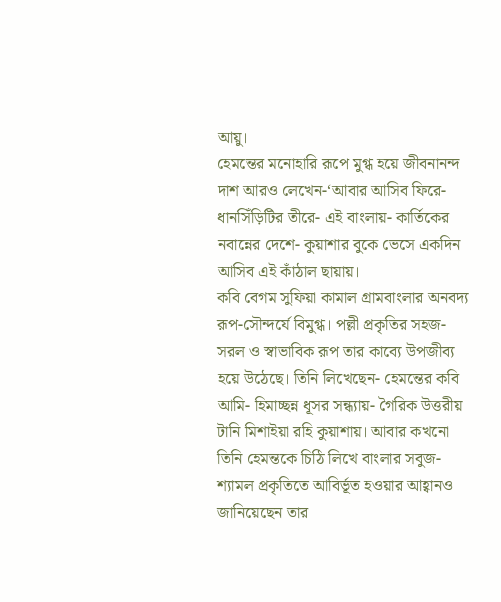আয়ু।
হেমন্তের মনোহারি রূপে মুগ্ধ হয়ে জীবনানন্দ দাশ আরও লেখেন-‘আবার আসিব ফিরে- ধানসিঁড়িটির তীরে- এই বাংলায়- কার্তিকের নবান্নের দেশে- কুয়াশার বুকে ভেসে একদিন আসিব এই কাঁঠাল ছায়ায়।
কবি বেগম সুফিয়া কামাল গ্রামবাংলার অনবদ্য রূপ-সৌন্দর্যে বিমুগ্ধ। পল্লী প্রকৃতির সহজ-সরল ও স্বাভাবিক রূপ তার কাব্যে উপজীব্য হয়ে উঠেছে। তিনি লিখেছেন- হেমন্তের কবি আমি- হিমাচ্ছন্ন ধূসর সন্ধ্যায়- গৈরিক উত্তরীয় টানি মিশাইয়া রহি কুয়াশায়। আবার কখনো তিনি হেমন্তকে চিঠি লিখে বাংলার সবুজ-শ্যামল প্রকৃতিতে আবির্ভূত হওয়ার আহ্বানও জানিয়েছেন তার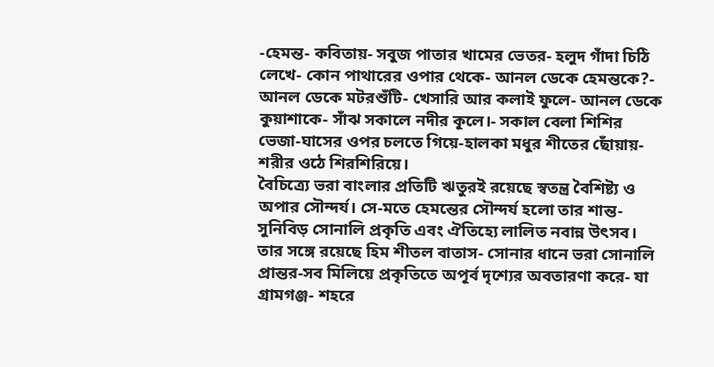-হেমন্ত- কবিতায়- সবুজ পাতার খামের ভেতর- হলুদ গাঁদা চিঠি লেখে- কোন পাথারের ওপার থেকে- আনল ডেকে হেমন্তকে?- আনল ডেকে মটরশুঁটি- খেসারি আর কলাই ফুলে- আনল ডেকে কুয়াশাকে- সাঁঝ সকালে নদীর কূলে।- সকাল বেলা শিশির ভেজা-ঘাসের ওপর চলতে গিয়ে-হালকা মধুর শীতের ছোঁয়ায়- শরীর ওঠে শিরশিরিয়ে।
বৈচিত্র্যে ভরা বাংলার প্রতিটি ঋতুরই রয়েছে স্বতন্ত্র বৈশিষ্ট্য ও অপার সৌন্দর্য। সে-মতে হেমন্তের সৌন্দর্য হলো তার শান্ত-সুনিবিড় সোনালি প্রকৃতি এবং ঐতিহ্যে লালিত নবান্ন উৎসব। তার সঙ্গে রয়েছে হিম শীতল বাতাস- সোনার ধানে ভরা সোনালি প্রান্তর-সব মিলিয়ে প্রকৃতিতে অপূর্ব দৃশ্যের অবতারণা করে- যা গ্রামগঞ্জ- শহরে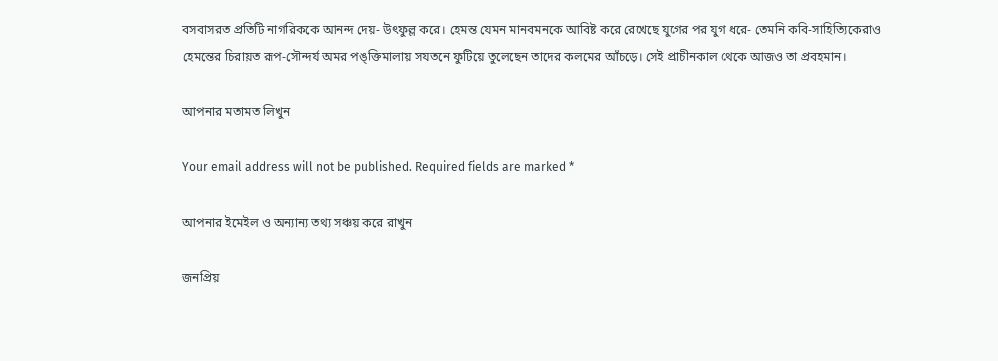বসবাসরত প্রতিটি নাগরিককে আনন্দ দেয়- উৎফুল্ল করে। হেমন্ত যেমন মানবমনকে আবিষ্ট করে রেখেছে যুগের পর যুগ ধরে- তেমনি কবি-সাহিত্যিকেরাও হেমন্তের চিরায়ত রূপ-সৌন্দর্য অমর পঙ্ক্তিমালায় সযতনে ফুটিয়ে তুলেছেন তাদের কলমের আঁচড়ে। সেই প্রাচীনকাল থেকে আজও তা প্রবহমান।

আপনার মতামত লিখুন

Your email address will not be published. Required fields are marked *

আপনার ইমেইল ও অন্যান্য তথ্য সঞ্চয় করে রাখুন

জনপ্রিয়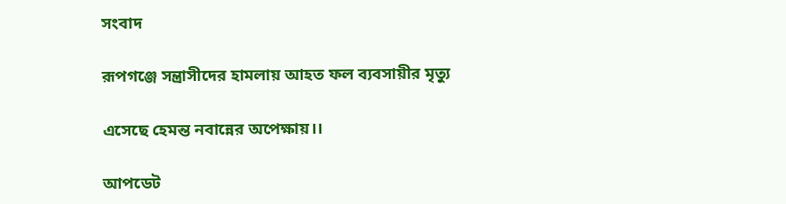সংবাদ

রূপগঞ্জে সন্ত্রাসীদের হামলায় আহত ফল ব্যবসায়ীর মৃত্যু

এসেছে হেমন্ত নবান্নের অপেক্ষায়।।

আপডেট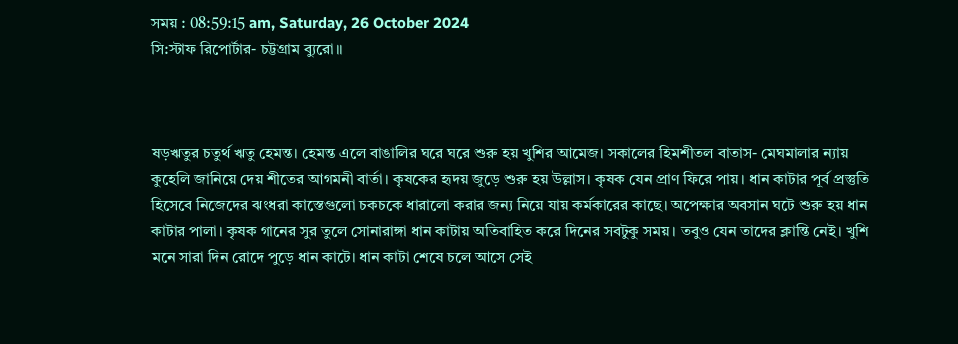সময় : 08:59:15 am, Saturday, 26 October 2024
সি:স্টাফ রিপোর্টার- চট্টগ্রাম ব্যুরো।।



ষড়ঋতুর চতুর্থ ঋতু হেমন্ত। হেমন্ত এলে বাঙালির ঘরে ঘরে শুরু হয় খুশির আমেজ। সকালের হিমশীতল বাতাস- মেঘমালার ন্যায় কুহেলি জানিয়ে দেয় শীতের আগমনী বার্তা। কৃষকের হৃদয় জুড়ে শুরু হয় উল্লাস। কৃষক যেন প্রাণ ফিরে পায়। ধান কাটার পূর্ব প্রস্তুতি হিসেবে নিজেদের ঝংধরা কাস্তেগুলো চকচকে ধারালো করার জন্য নিয়ে যায় কর্মকারের কাছে। অপেক্ষার অবসান ঘটে শুরু হয় ধান কাটার পালা। কৃষক গানের সুর তুলে সোনারাঙ্গা ধান কাটায় অতিবাহিত করে দিনের সবটুকু সময়। তবুও যেন তাদের ক্লান্তি নেই। খুশি মনে সারা দিন রোদে পুড়ে ধান কাটে। ধান কাটা শেষে চলে আসে সেই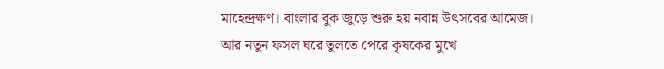মাহেন্দ্রক্ষণ। বাংলার বুক জুড়ে শুরু হয় নবান্ন উৎসবের আমেজ।
আর নতুন ফসল ঘরে তুলতে পেরে কৃষকের মুখে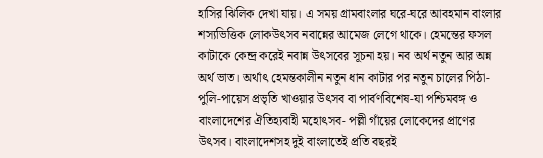হাসির ঝিলিক দেখা যায়। এ সময় গ্রামবাংলার ঘরে-ঘরে আবহমান বাংলার শস্যভিত্তিক লোকউৎসব নবান্নের আমেজ লেগে থাকে। হেমন্তের ফসল কাটাকে কেন্দ্র করেই নবান্ন উৎসবের সূচনা হয়। নব অর্থ নতুন আর অন্ন অর্থ ভাত। অর্থাৎ হেমন্তকালীন নতুন ধান কাটার পর নতুন চালের পিঠা-পুলি-পায়েস প্রভৃতি খাওয়ার উৎসব বা পার্বণবিশেষ-যা পশ্চিমবঙ্গ ও বাংলাদেশের ঐতিহ্যবাহী মহোৎসব- পল্লী গাঁয়ের লোকেদের প্রাণের উৎসব। বাংলাদেশসহ দুই বাংলাতেই প্রতি বছরই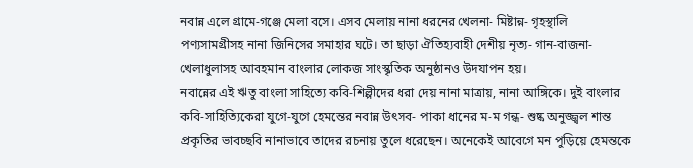নবান্ন এলে গ্রামে-গঞ্জে মেলা বসে। এসব মেলায় নানা ধরনের খেলনা- মিষ্টান্ন- গৃহস্থালি পণ্যসামগ্রীসহ নানা জিনিসের সমাহার ঘটে। তা ছাড়া ঐতিহ্যবাহী দেশীয় নৃত্য- গান-বাজনা- খেলাধুলাসহ আবহমান বাংলার লোকজ সাংস্কৃতিক অনুষ্ঠানও উদযাপন হয়।
নবান্নের এই ঋতু বাংলা সাহিত্যে কবি-শিল্পীদের ধরা দেয় নানা মাত্রায়, নানা আঙ্গিকে। দুই বাংলার কবি-সাহিত্যিকেরা যুগে-যুগে হেমন্তের নবান্ন উৎসব- পাকা ধানের ম-ম গন্ধ- শুষ্ক অনুজ্জ্বল শান্ত প্রকৃতির ভাবচ্ছবি নানাভাবে তাদের রচনায় তুলে ধরেছেন। অনেকেই আবেগে মন পুড়িয়ে হেমন্তকে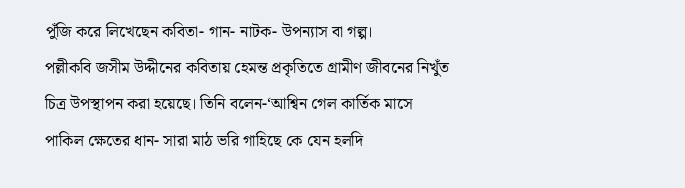পুঁজি করে লিখেছেন কবিতা- গান- নাটক- উপন্যাস বা গল্প।
পল্লীকবি জসীম উদ্দীনের কবিতায় হেমন্ত প্রকৃতিতে গ্রামীণ জীবনের নিখুঁত চিত্র উপস্থাপন করা হয়েছে। তিনি বলেন-‘আশ্বিন গেল কার্তিক মাসে পাকিল ক্ষেতের ধান- সারা মাঠ ভরি গাহিছে কে যেন হলদি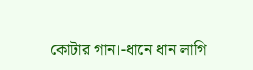কোটার গান।-ধানে ধান লাগি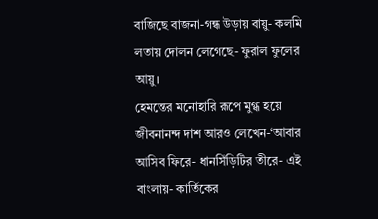বাজিছে বাজনা-গন্ধ উড়ায় বায়ু- কলমি লতায় দোলন লেগেছে- ফুরাল ফুলের আয়ু।
হেমন্তের মনোহারি রূপে মুগ্ধ হয়ে জীবনানন্দ দাশ আরও লেখেন-‘আবার আসিব ফিরে- ধানসিঁড়িটির তীরে- এই বাংলায়- কার্তিকের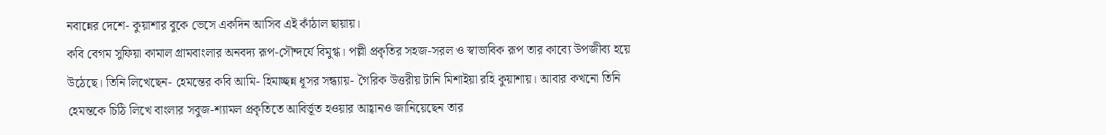নবান্নের দেশে- কুয়াশার বুকে ভেসে একদিন আসিব এই কাঁঠাল ছায়ায়।
কবি বেগম সুফিয়া কামাল গ্রামবাংলার অনবদ্য রূপ-সৌন্দর্যে বিমুগ্ধ। পল্লী প্রকৃতির সহজ-সরল ও স্বাভাবিক রূপ তার কাব্যে উপজীব্য হয়ে উঠেছে। তিনি লিখেছেন- হেমন্তের কবি আমি- হিমাচ্ছন্ন ধূসর সন্ধ্যায়- গৈরিক উত্তরীয় টানি মিশাইয়া রহি কুয়াশায়। আবার কখনো তিনি হেমন্তকে চিঠি লিখে বাংলার সবুজ-শ্যামল প্রকৃতিতে আবির্ভূত হওয়ার আহ্বানও জানিয়েছেন তার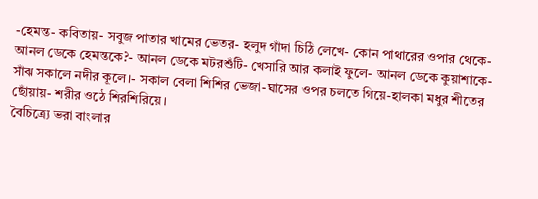-হেমন্ত- কবিতায়- সবুজ পাতার খামের ভেতর- হলুদ গাঁদা চিঠি লেখে- কোন পাথারের ওপার থেকে- আনল ডেকে হেমন্তকে?- আনল ডেকে মটরশুঁটি- খেসারি আর কলাই ফুলে- আনল ডেকে কুয়াশাকে- সাঁঝ সকালে নদীর কূলে।- সকাল বেলা শিশির ভেজা-ঘাসের ওপর চলতে গিয়ে-হালকা মধুর শীতের ছোঁয়ায়- শরীর ওঠে শিরশিরিয়ে।
বৈচিত্র্যে ভরা বাংলার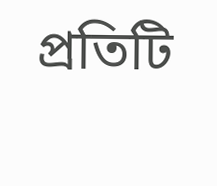প্রতিটি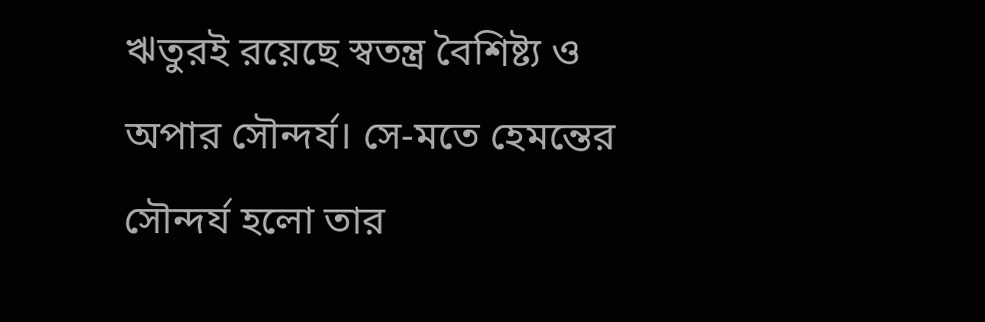ঋতুরই রয়েছে স্বতন্ত্র বৈশিষ্ট্য ও অপার সৌন্দর্য। সে-মতে হেমন্তের সৌন্দর্য হলো তার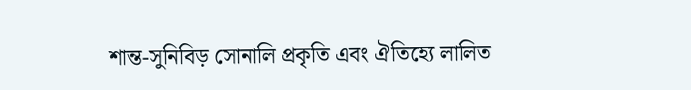শান্ত-সুনিবিড় সোনালি প্রকৃতি এবং ঐতিহ্যে লালিত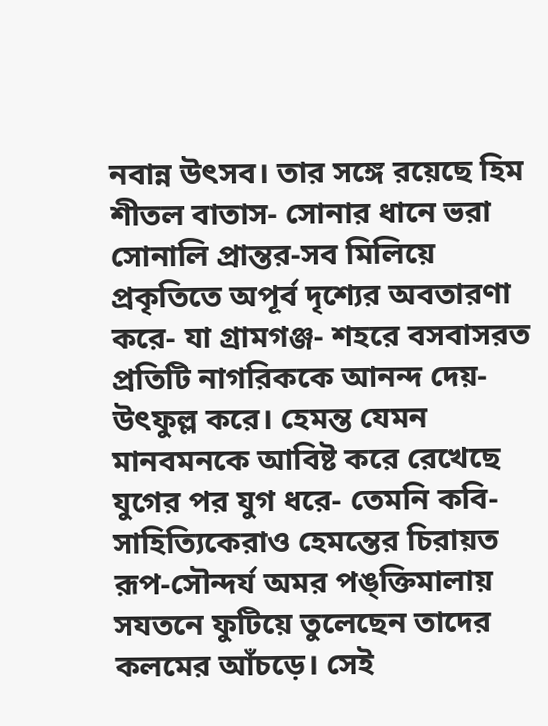নবান্ন উৎসব। তার সঙ্গে রয়েছে হিম শীতল বাতাস- সোনার ধানে ভরা সোনালি প্রান্তর-সব মিলিয়ে প্রকৃতিতে অপূর্ব দৃশ্যের অবতারণা করে- যা গ্রামগঞ্জ- শহরে বসবাসরত প্রতিটি নাগরিককে আনন্দ দেয়- উৎফুল্ল করে। হেমন্ত যেমন মানবমনকে আবিষ্ট করে রেখেছে যুগের পর যুগ ধরে- তেমনি কবি-সাহিত্যিকেরাও হেমন্তের চিরায়ত রূপ-সৌন্দর্য অমর পঙ্ক্তিমালায় সযতনে ফুটিয়ে তুলেছেন তাদের কলমের আঁচড়ে। সেই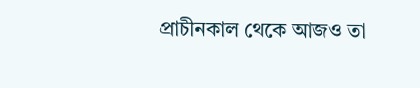প্রাচীনকাল থেকে আজও তা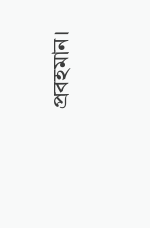প্রবহমান।